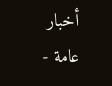أخبار عامة -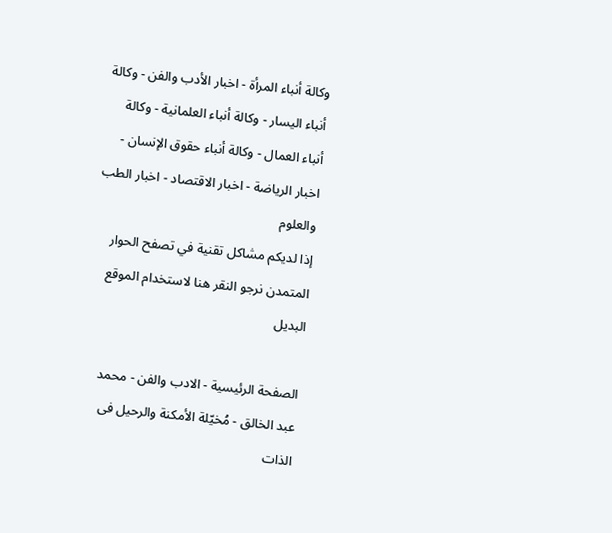وكالة أنباء المرأة - اخبار الأدب والفن - وكالة أنباء اليسار - وكالة أنباء العلمانية - وكالة أنباء العمال - وكالة أنباء حقوق الإنسان - اخبار الرياضة - اخبار الاقتصاد - اخبار الطب والعلوم
إذا لديكم مشاكل تقنية في تصفح الحوار المتمدن نرجو النقر هنا لاستخدام الموقع البديل

الصفحة الرئيسية - الادب والفن - محمد عبد الخالق - مُخيّلة الأمكنة والرحيل فى الذات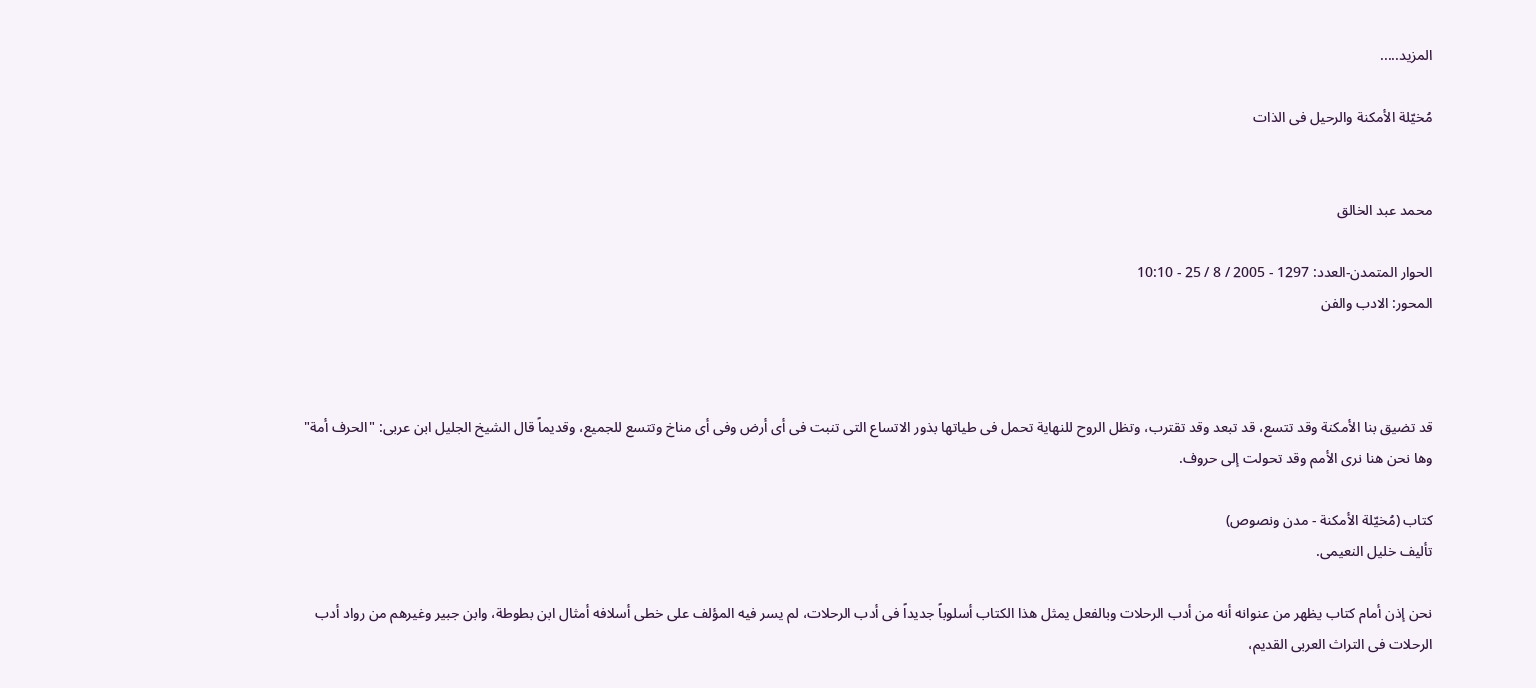المزيد.....

مُخيّلة الأمكنة والرحيل فى الذات


محمد عبد الخالق

الحوار المتمدن-العدد: 1297 - 2005 / 8 / 25 - 10:10
المحور: الادب والفن



قد تضيق بنا الأمكنة وقد تتسع، قد تبعد وقد تقترب، وتظل الروح للنهاية تحمل فى طياتها بذور الاتساع التى تنبت فى أى أرض وفى أى مناخ وتتسع للجميع، وقديماً قال الشيخ الجليل ابن عربى: "الحرف أمة" وها نحن هنا نرى الأمم وقد تحولت إلى حروف.

كتاب (مُخيّلة الأمكنة - مدن ونصوص)
تأليف خليل النعيمى.

نحن إذن أمام كتاب يظهر من عنوانه أنه من أدب الرحلات وبالفعل يمثل هذا الكتاب أسلوباً جديداً فى أدب الرحلات، لم يسر فيه المؤلف على خطى أسلافه أمثال ابن بطوطة، وابن جبير وغيرهم من رواد أدب الرحلات فى التراث العربى القديم،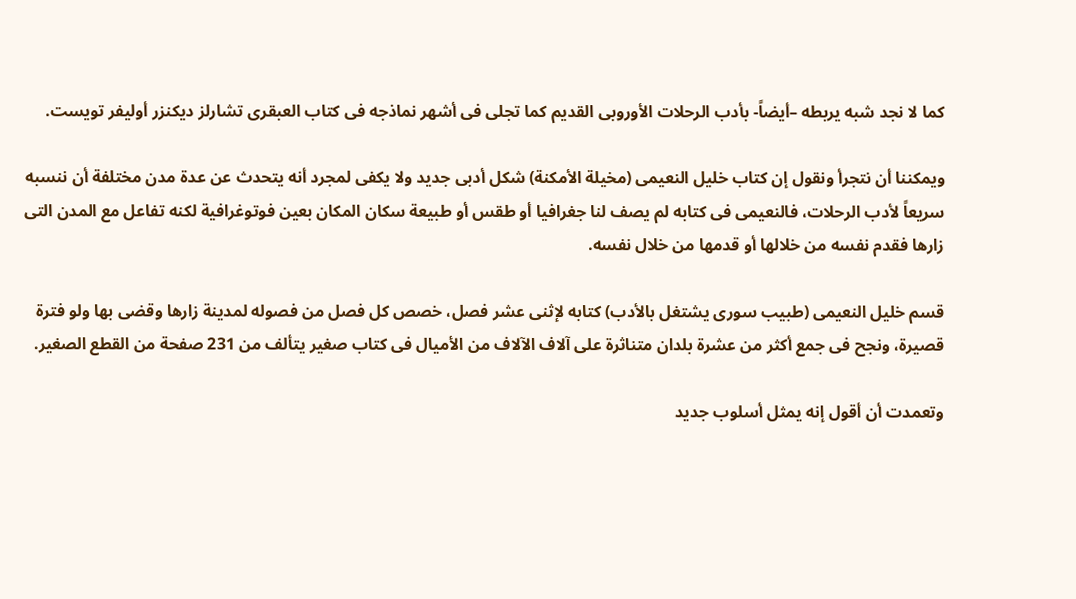كما لا نجد شبه يربطه –أيضاً- بأدب الرحلات الأوروبى القديم كما تجلى فى أشهر نماذجه فى كتاب العبقرى تشارلز ديكنزر أوليفر تويست.

ويمكننا أن نتجرأ ونقول إن كتاب خليل النعيمى (مخيلة الأمكنة) شكل أدبى جديد ولا يكفى لمجرد أنه يتحدث عن عدة مدن مختلفة أن ننسبه سريعاً لأدب الرحلات، فالنعيمى فى كتابه لم يصف لنا جغرافيا أو طقس أو طبيعة سكان المكان بعين فوتوغرافية لكنه تفاعل مع المدن التى زارها فقدم نفسه من خلالها أو قدمها من خلال نفسه.

قسم خليل النعيمى (طبيب سورى يشتغل بالأدب) كتابه لإثنى عشر فصل، خصص كل فصل من فصوله لمدينة زارها وقضى بها ولو فترة قصيرة، ونجح فى جمع أكثر من عشرة بلدان متناثرة على آلاف الآلاف من الأميال فى كتاب صغير يتألف من 231 صفحة من القطع الصغير.

وتعمدت أن أقول إنه يمثل أسلوب جديد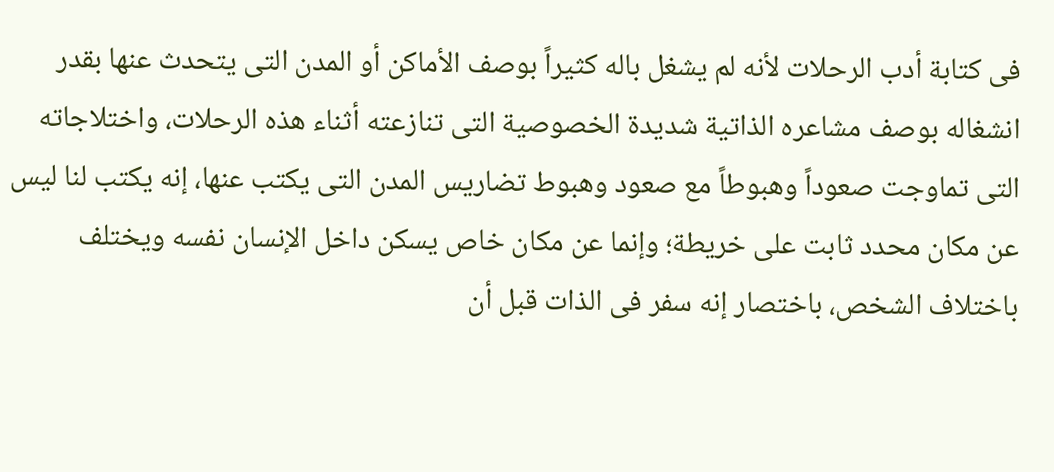فى كتابة أدب الرحلات لأنه لم يشغل باله كثيراً بوصف الأماكن أو المدن التى يتحدث عنها بقدر انشغاله بوصف مشاعره الذاتية شديدة الخصوصية التى تنازعته أثناء هذه الرحلات، واختلاجاته التى تماوجت صعوداً وهبوطاً مع صعود وهبوط تضاريس المدن التى يكتب عنها، إنه يكتب لنا ليس عن مكان محدد ثابت على خريطة؛ وإنما عن مكان خاص يسكن داخل الإنسان نفسه ويختلف باختلاف الشخص، باختصار إنه سفر فى الذات قبل أن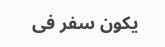يكون سفر فى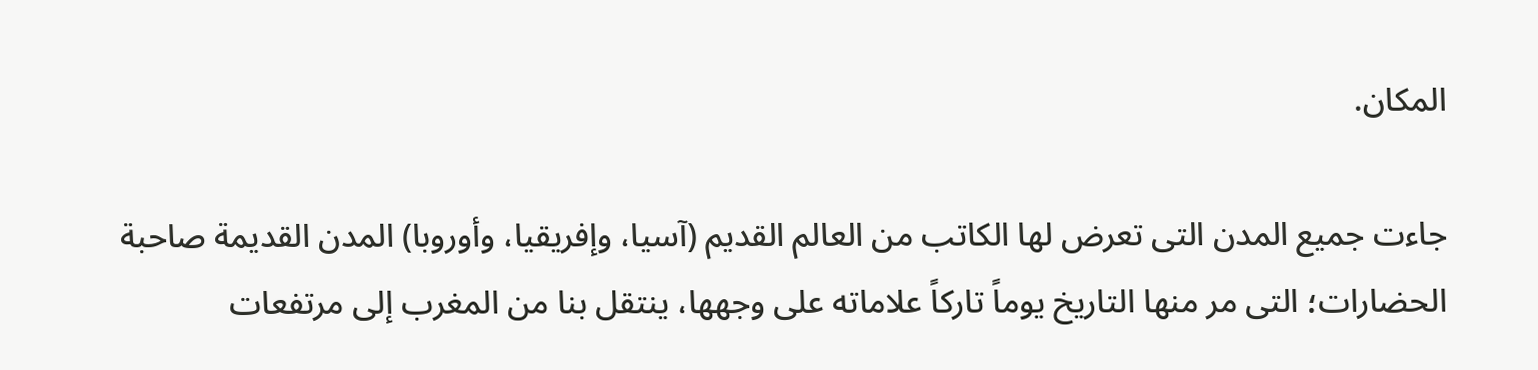المكان.

جاءت جميع المدن التى تعرض لها الكاتب من العالم القديم (آسيا، وإفريقيا، وأوروبا) المدن القديمة صاحبة الحضارات؛ التى مر منها التاريخ يوماً تاركاً علاماته على وجهها، ينتقل بنا من المغرب إلى مرتفعات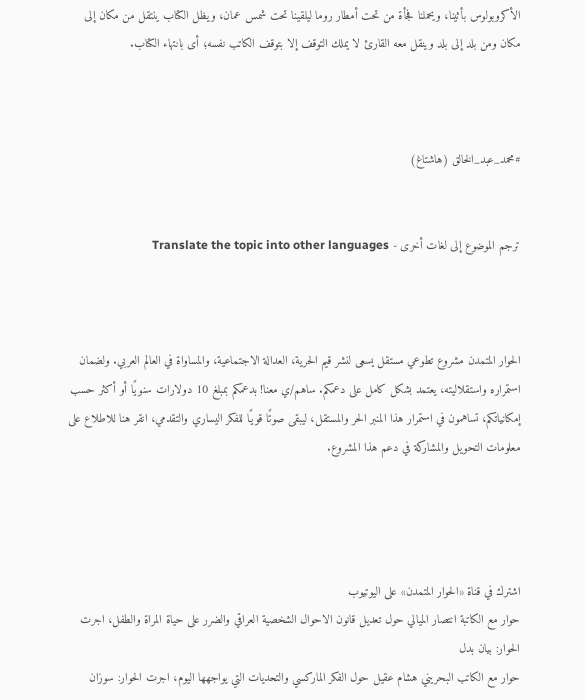الأكروبولوس بأثينا، ويحملنا فجأة من تحت أمطار روما ليلقينا تحت شمس عمان، ويظل الكتاب ينتقل من مكان إلى مكان ومن بلد إلى بلد وينقل معه القارئ لا يملك التوقف إلا بتوقف الكاتب نفسه؛ أى بانتهاء الكتاب.



#محمد_عبد_الخالق (هاشتاغ)


ترجم الموضوع إلى لغات أخرى - Translate the topic into other languages



الحوار المتمدن مشروع تطوعي مستقل يسعى لنشر قيم الحرية، العدالة الاجتماعية، والمساواة في العالم العربي. ولضمان استمراره واستقلاليته، يعتمد بشكل كامل على دعمكم. ساهم/ي معنا! بدعمكم بمبلغ 10 دولارات سنويًا أو أكثر حسب إمكانياتكم، تساهمون في استمرار هذا المنبر الحر والمستقل، ليبقى صوتًا قويًا للفكر اليساري والتقدمي، انقر هنا للاطلاع على معلومات التحويل والمشاركة في دعم هذا المشروع.




اشترك في قناة «الحوار المتمدن» على اليوتيوب
حوار مع الكاتبة انتصار الميالي حول تعديل قانون الاحوال الشخصية العراقي والضرر على حياة المراة والطفل، اجرت الحوار: بيان بدل
حوار مع الكاتب البحريني هشام عقيل حول الفكر الماركسي والتحديات التي يواجهها اليوم، اجرت الحوار: سوزان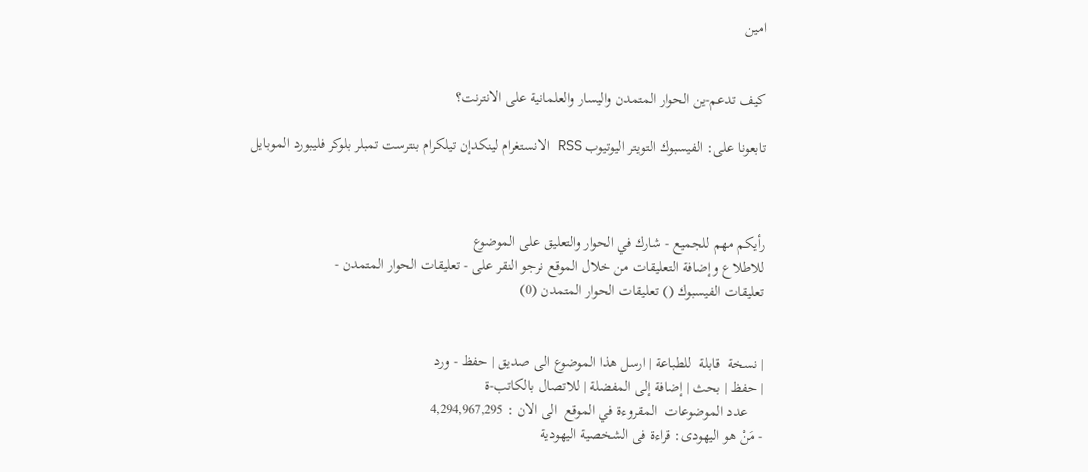امين


كيف تدعم-ين الحوار المتمدن واليسار والعلمانية على الانترنت؟

تابعونا على: الفيسبوك التويتر اليوتيوب RSS الانستغرام لينكدإن تيلكرام بنترست تمبلر بلوكر فليبورد الموبايل



رأيكم مهم للجميع - شارك في الحوار والتعليق على الموضوع
للاطلاع وإضافة التعليقات من خلال الموقع نرجو النقر على - تعليقات الحوار المتمدن -
تعليقات الفيسبوك () تعليقات الحوار المتمدن (0)


| نسخة  قابلة  للطباعة | ارسل هذا الموضوع الى صديق | حفظ - ورد
| حفظ | بحث | إضافة إلى المفضلة | للاتصال بالكاتب-ة
    عدد الموضوعات  المقروءة في الموقع  الى الان : 4,294,967,295
- مَنْ هو اليهودى: قراءة فى الشخصية اليهودية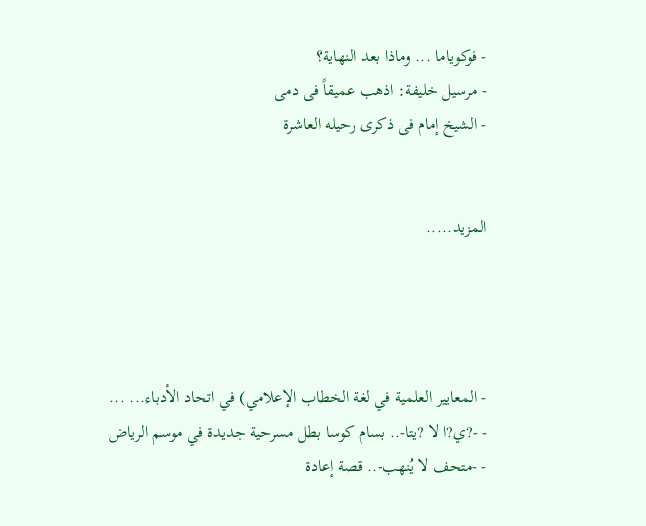- فوكوياما ... وماذا بعد النهاية؟
- مرسيل خليفة: اذهب عميقاً فى دمى
- الشيخ إمام فى ذكرى رحيله العاشرة


المزيد.....




- المعايير العلمية في لغة الخطاب الإعلامي) في اتحاد الأدباء... ...
- -?ي?ا لا ?يتا-.. بسام كوسا بطل مسرحية جديدة في موسم الرياض
- -متحف لا يُنهب-.. قصة إعادة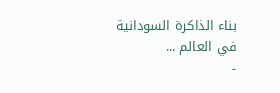بناء الذاكرة السودانية في العالم ...
-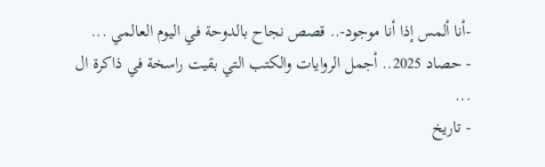-أنا ألمس إذا أنا موجود-.. قصص نجاح بالدوحة في اليوم العالمي ...
- حصاد 2025.. أجمل الروايات والكتب التي بقيت راسخة في ذاكرة ال ...
- تاريخ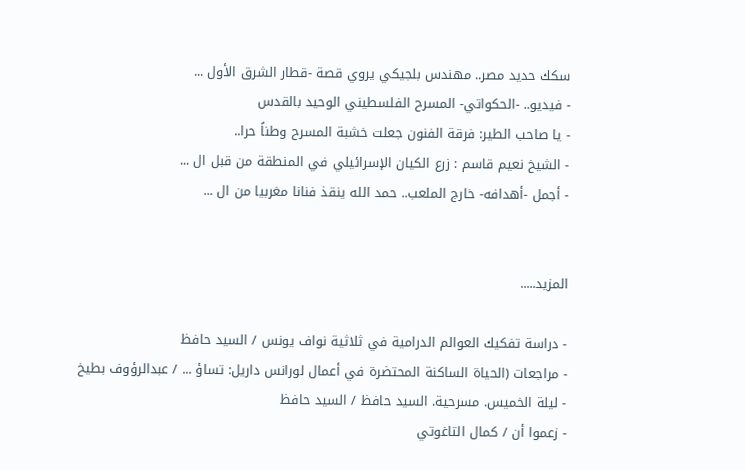سكك حديد مصر.. مهندس بلجيكي يروي قصة -قطار الشرق الأول ...
- فيديو.. -الحكواتي- المسرح الفلسطيني الوحيد بالقدس
- يا صاحب الطير: فرقة الفنون جعلت خشبة المسرح وطناً حرا..
- الشيخ نعيم قاسم : زرع الكيان الإسرائيلي في المنطقة من قبل ال ...
- أجمل -أهدافه- خارج الملعب.. حمد الله ينقذ فنانا مغربيا من ال ...


المزيد.....

- دراسة تفكيك العوالم الدرامية في ثلاثية نواف يونس / السيد حافظ
- مراجعات (الحياة الساكنة المحتضرة في أعمال لورانس داريل: تساؤ ... / عبدالرؤوف بطيخ
- ليلة الخميس. مسرحية. السيد حافظ / السيد حافظ
- زعموا أن / كمال التاغوتي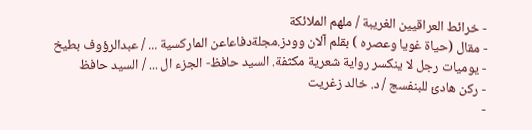- خرائط العراقيين الغريبة / ملهم الملائكة
- مقال (حياة غويا وعصره ) بقلم آلان وودز.مجلةدفاعاعن الماركسية ... / عبدالرؤوف بطيخ
- يوميات رجل لا ينكسر رواية شعرية مكثفة. السيد حافظ- الجزء ال ... / السيد حافظ
- ركن هادئ للبنفسج / د. خالد زغريت
-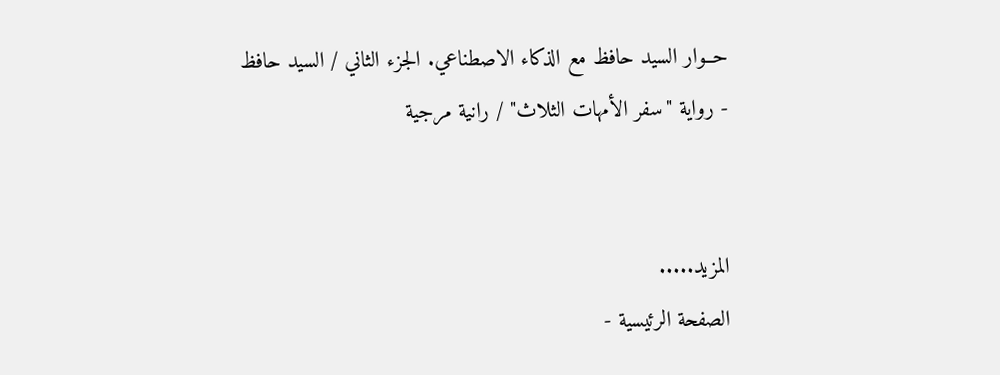حــوار السيد حافظ مع الذكاء الاصطناعي. الجزء الثاني / السيد حافظ
- رواية "سفر الأمهات الثلاث" / رانية مرجية


المزيد.....
الصفحة الرئيسية -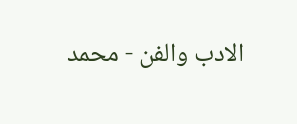الادب والفن - محمد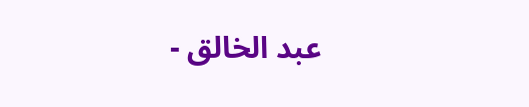عبد الخالق -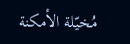مُخيّلة الأمكنة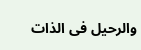والرحيل فى الذات